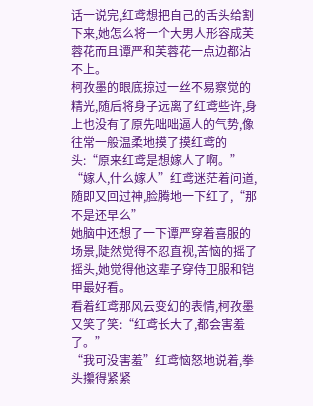话一说完,红鸢想把自己的舌头给割下来,她怎么将一个大男人形容成芙蓉花而且谭严和芙蓉花一点边都沾不上。
柯孜墨的眼底掠过一丝不易察觉的精光,随后将身子远离了红鸢些许,身上也没有了原先咄咄逼人的气势,像往常一般温柔地摸了摸红鸢的头:“原来红鸢是想嫁人了啊。”
“嫁人,什么嫁人”红鸢迷茫着问道,随即又回过神,脸腾地一下红了,“那不是还早么”
她脑中还想了一下谭严穿着喜服的场景,陡然觉得不忍直视,苦恼的摇了摇头,她觉得他这辈子穿侍卫服和铠甲最好看。
看着红鸢那风云变幻的表情,柯孜墨又笑了笑:“红鸢长大了,都会害羞了。”
“我可没害羞”红鸢恼怒地说着,拳头攥得紧紧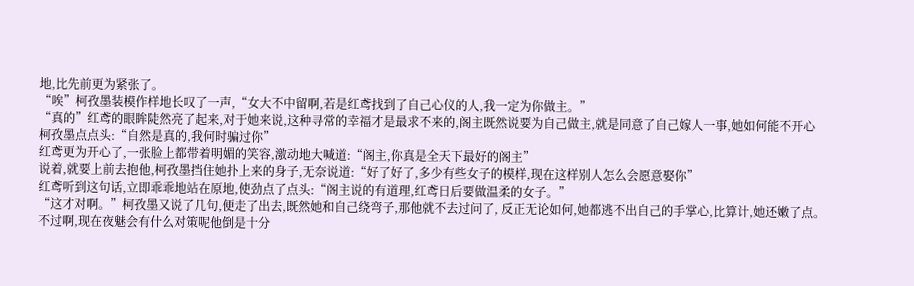地,比先前更为紧张了。
“唉”柯孜墨装模作样地长叹了一声,“女大不中留啊,若是红鸢找到了自己心仪的人,我一定为你做主。”
“真的”红鸢的眼眸陡然亮了起来,对于她来说,这种寻常的幸福才是最求不来的,阁主既然说要为自己做主,就是同意了自己嫁人一事,她如何能不开心
柯孜墨点点头:“自然是真的,我何时骗过你”
红鸢更为开心了,一张脸上都带着明媚的笑容,激动地大喊道:“阁主,你真是全天下最好的阁主”
说着,就要上前去抱他,柯孜墨挡住她扑上来的身子,无奈说道:“好了好了,多少有些女子的模样,现在这样别人怎么会愿意娶你”
红鸢听到这句话,立即乖乖地站在原地,使劲点了点头:“阁主说的有道理,红鸢日后要做温柔的女子。”
“这才对啊。”柯孜墨又说了几句,便走了出去,既然她和自己绕弯子,那他就不去过问了, 反正无论如何,她都逃不出自己的手掌心,比算计,她还嫩了点。
不过啊,现在夜魅会有什么对策呢他倒是十分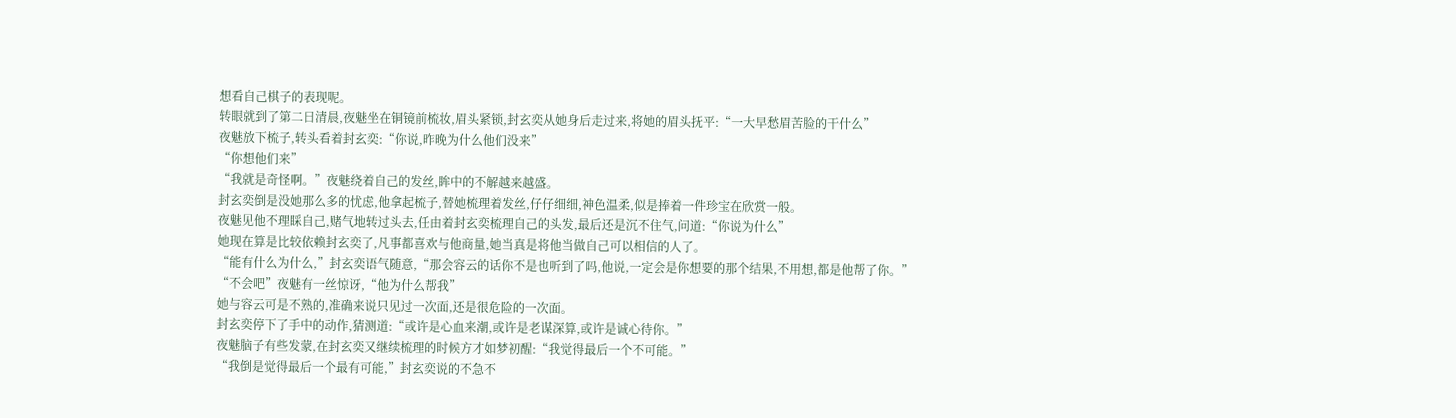想看自己棋子的表现呢。
转眼就到了第二日清晨,夜魅坐在铜镜前梳妆,眉头紧锁,封玄奕从她身后走过来,将她的眉头抚平:“一大早愁眉苦脸的干什么”
夜魅放下梳子,转头看着封玄奕:“你说,昨晚为什么他们没来”
“你想他们来”
“我就是奇怪啊。”夜魅绕着自己的发丝,眸中的不解越来越盛。
封玄奕倒是没她那么多的忧虑,他拿起梳子,替她梳理着发丝,仔仔细细,神色温柔,似是捧着一件珍宝在欣赏一般。
夜魅见他不理睬自己,赌气地转过头去,任由着封玄奕梳理自己的头发,最后还是沉不住气,问道:“你说为什么”
她现在算是比较依赖封玄奕了,凡事都喜欢与他商量,她当真是将他当做自己可以相信的人了。
“能有什么为什么,”封玄奕语气随意,“那会容云的话你不是也听到了吗,他说,一定会是你想要的那个结果,不用想,都是他帮了你。”
“不会吧”夜魅有一丝惊讶,“他为什么帮我”
她与容云可是不熟的,准确来说只见过一次面,还是很危险的一次面。
封玄奕停下了手中的动作,猜测道:“或许是心血来潮,或许是老谋深算,或许是诚心待你。”
夜魅脑子有些发蒙,在封玄奕又继续梳理的时候方才如梦初醒:“我觉得最后一个不可能。”
“我倒是觉得最后一个最有可能,”封玄奕说的不急不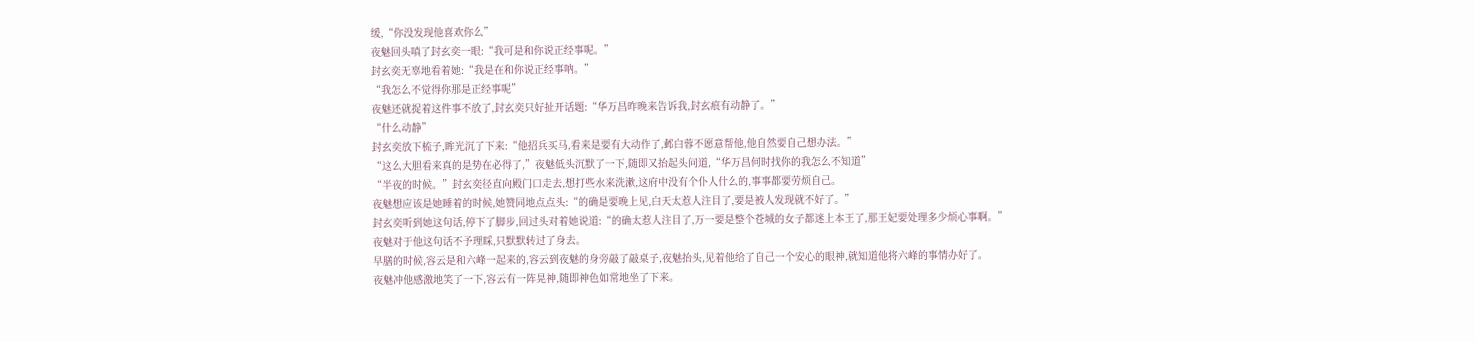缓,“你没发现他喜欢你么”
夜魅回头嗔了封玄奕一眼:“我可是和你说正经事呢。”
封玄奕无辜地看着她:“我是在和你说正经事呐。”
“我怎么不觉得你那是正经事呢”
夜魅还就捉着这件事不放了,封玄奕只好扯开话题:“华万昌昨晚来告诉我,封玄痕有动静了。”
“什么动静”
封玄奕放下梳子,眸光沉了下来:“他招兵买马,看来是要有大动作了,邺白蓉不愿意帮他,他自然要自己想办法。”
“这么大胆看来真的是势在必得了,”夜魅低头沉默了一下,随即又抬起头问道,“华万昌何时找你的我怎么不知道”
“半夜的时候。”封玄奕径直向殿门口走去,想打些水来洗漱,这府中没有个仆人什么的,事事都要劳烦自己。
夜魅想应该是她睡着的时候,她赞同地点点头:“的确是要晚上见,白天太惹人注目了,要是被人发现就不好了。”
封玄奕听到她这句话,停下了脚步,回过头对着她说道:“的确太惹人注目了,万一要是整个苍城的女子都迷上本王了,那王妃要处理多少烦心事啊。”
夜魅对于他这句话不予理睬,只默默转过了身去。
早膳的时候,容云是和六峰一起来的,容云到夜魅的身旁敲了敲桌子,夜魅抬头,见着他给了自己一个安心的眼神,就知道他将六峰的事情办好了。
夜魅冲他感激地笑了一下,容云有一阵晃神,随即神色如常地坐了下来。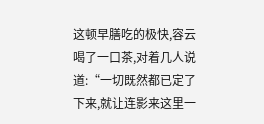这顿早膳吃的极快,容云喝了一口茶,对着几人说道:“一切既然都已定了下来,就让连影来这里一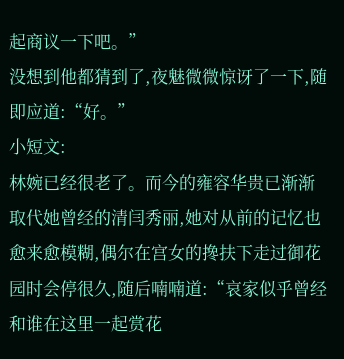起商议一下吧。”
没想到他都猜到了,夜魅微微惊讶了一下,随即应道:“好。”
小短文:
林婉已经很老了。而今的雍容华贵已渐渐取代她曾经的清闫秀丽,她对从前的记忆也愈来愈模糊,偶尔在宫女的搀扶下走过御花园时会停很久,随后喃喃道:“哀家似乎曾经和谁在这里一起赏花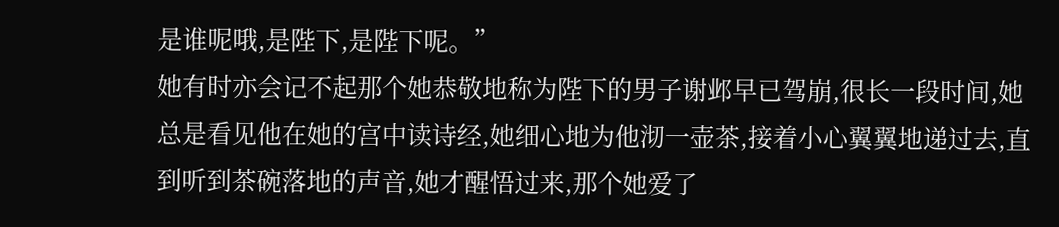是谁呢哦,是陛下,是陛下呢。”
她有时亦会记不起那个她恭敬地称为陛下的男子谢邺早已驾崩,很长一段时间,她总是看见他在她的宫中读诗经,她细心地为他沏一壶茶,接着小心翼翼地递过去,直到听到茶碗落地的声音,她才醒悟过来,那个她爱了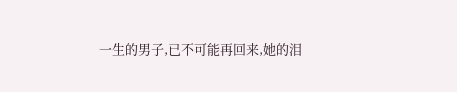一生的男子,已不可能再回来,她的泪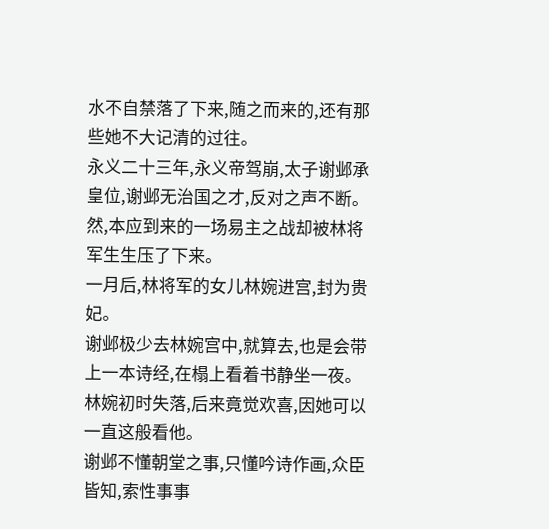水不自禁落了下来,随之而来的,还有那些她不大记清的过往。
永义二十三年,永义帝驾崩,太子谢邺承皇位,谢邺无治国之才,反对之声不断。然,本应到来的一场易主之战却被林将军生生压了下来。
一月后,林将军的女儿林婉进宫,封为贵妃。
谢邺极少去林婉宫中,就算去,也是会带上一本诗经,在榻上看着书静坐一夜。林婉初时失落,后来竟觉欢喜,因她可以一直这般看他。
谢邺不懂朝堂之事,只懂吟诗作画,众臣皆知,索性事事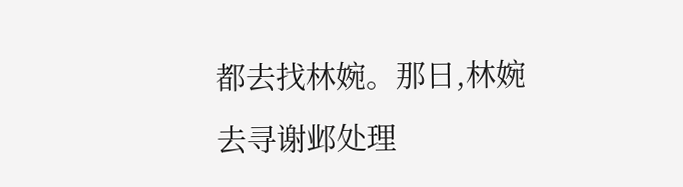都去找林婉。那日,林婉去寻谢邺处理